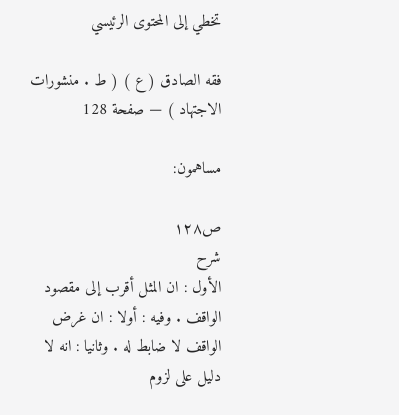تخطي إلى المحتوى الرئيسي

فقه الصادق ( ع ) ( ط . منشورات الاجتهاد ) — صفحة 128

مساهمون:

ص١٢٨
شرح
الأول : ان المثل أقرب إلى مقصود الواقف . وفيه : أولا : ان غرض الواقف لا ضابط له . وثانيا : انه لا دليل على لزوم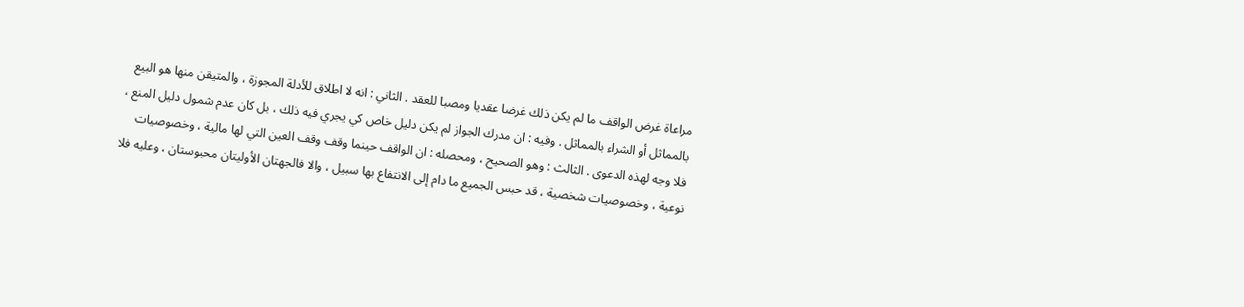مراعاة غرض الواقف ما لم يكن ذلك غرضا عقديا ومصبا للعقد . الثاني : انه لا اطلاق للأدلة المجوزة ، والمتيقن منها هو البيع بالمماثل أو الشراء بالمماثل . وفيه : ان مدرك الجواز لم يكن دليل خاص كي يجري فيه ذلك ، بل كان عدم شمول دليل المنع ، فلا وجه لهذه الدعوى . الثالث : وهو الصحيح ، ومحصله : ان الواقف حينما وقف وقف العين التي لها مالية ، وخصوصيات نوعية ، وخصوصيات شخصية ، قد حبس الجميع ما دام إلى الانتفاع بها سبيل ، والا فالجهتان الأوليتان محبوستان ، وعليه فلا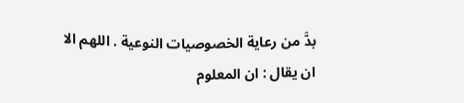بدَّ من رعاية الخصوصيات النوعية . اللهم الا ان يقال : ان المعلوم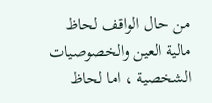من حال الواقف لحاظ مالية العين والخصوصيات الشخصية ، اما لحاظ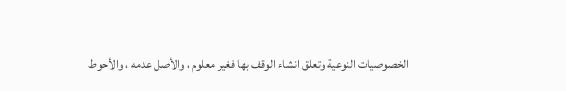الخصوصيات النوعية وتعلق انشاء الوقف بها فغير معلوم ، والأصل عدمه ، والأحوط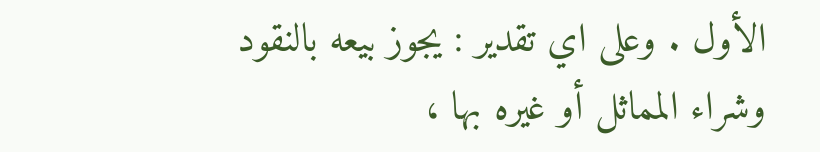الأول . وعلى اي تقدير : يجوز بيعه بالنقود وشراء المماثل أو غيره بها ،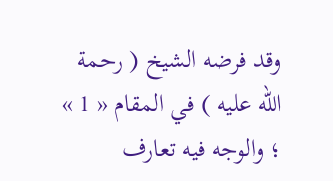وقد فرضه الشيخ ( رحمة الله عليه ) في المقام « 1 » ؛ والوجه فيه تعارف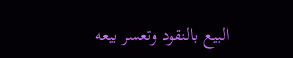البيع بالنقود وتعسر بيعه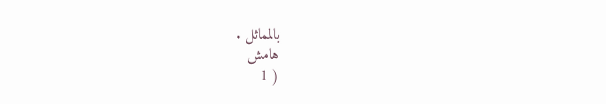بالمماثل .
هامش
( 1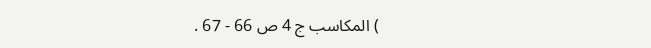) المكاسب ج 4 ص 66 - 67 .